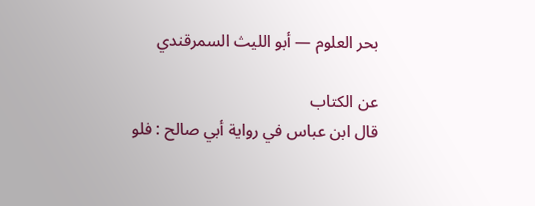بحر العلوم — أبو الليث السمرقندي

عن الكتاب
قال ابن عباس في رواية أبي صالح : فلو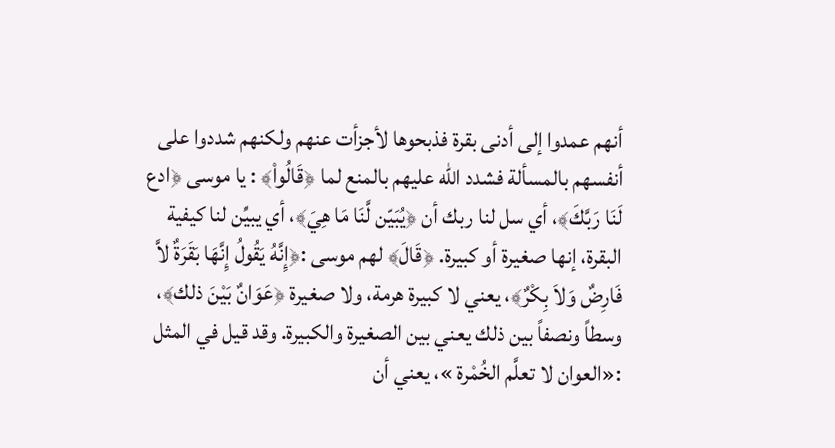أنهم عمدوا إلى أدنى بقرة فذبحوها لأجزأت عنهم ولكنهم شددوا على أنفسهم بالمسألة فشدد الله عليهم بالمنع لما ﴿قَالُواْ﴾ : يا موسى ﴿ادع لَنَا رَبَّكَ﴾، أي سل لنا ربك أن ﴿يُبَيّن لَّنَا مَا هِيَ﴾، أي يبيِّن لنا كيفية البقرة، إنها صغيرة أو كبيرة. ﴿قَالَ﴾ لهم موسى :﴿إِنَّهُ يَقُولُ إِنَّهَا بَقَرَةٌ لاَّ فَارِضٌ وَلاَ بِكْرٌ﴾، يعني لا كبيرة هرمة، ولا صغيرة ﴿عَوَانٌ بَيْنَ ذلك﴾، وسطاً ونصفاً بين ذلك يعني بين الصغيرة والكبيرة. وقد قيل في المثل :«العوان لا تعلَّم الخُمْرة »، يعني أن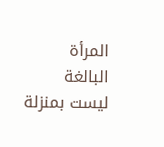المرأة البالغة ليست بمنزلة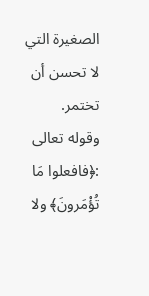الصغيرة التي لا تحسن أن تختمر.
وقوله تعالى :﴿فافعلوا مَا تُؤْمَرونَ﴾ ولا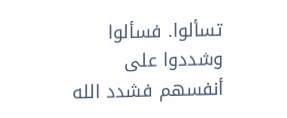تسألوا. فسألوا وشددوا على أنفسهم فشدد الله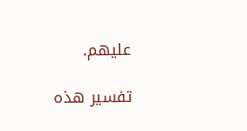عليهم.

تفسير هذه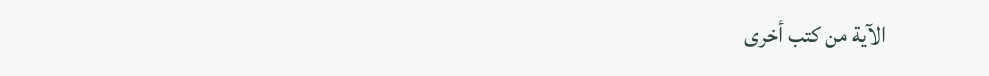الآية من كتب أخرى